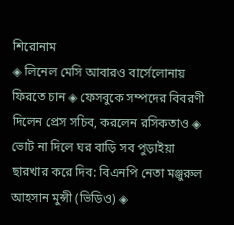শিরোনাম
◈ লি‌নেল মে‌সি আবারও বার্সেলোনায় ফিরতে চান ◈ ফেসবুকে সম্পদের বিবরণী দিলেন প্রেস সচিব, করলেন রসিকতাও ◈ ভোট না দিলে ঘর বাড়ি সব পুড়াইয়া ছারখার করে দিব: বিএনপি নেতা মঞ্জুরুল আহসান মুন্সী (ভিডিও) ◈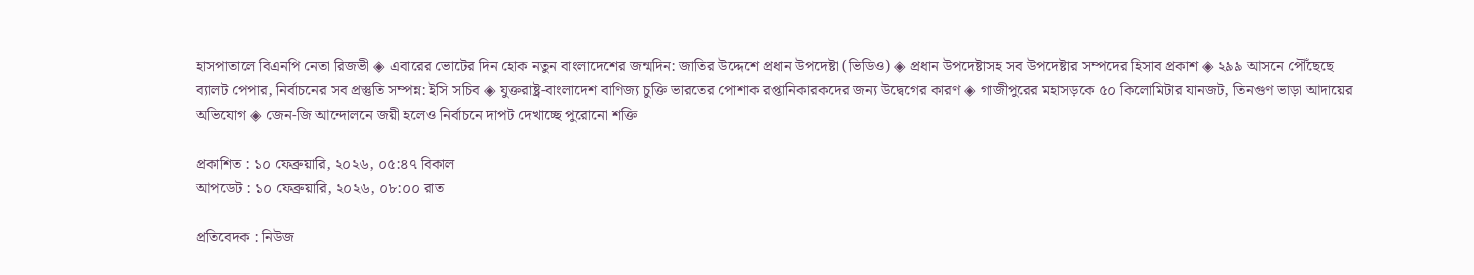হাসপাতালে বিএনপি নেতা রিজভী ◈ এবারের ভোটের দিন হোক নতুন বাংলাদেশের জন্মদিন: জাতির উদ্দেশে প্রধান উপদেষ্টা (ভিডিও) ◈ প্রধান উপদেষ্টাসহ সব উপদেষ্টার সম্পদের হিসাব প্রকাশ ◈ ২৯৯ আসনে পৌঁছেছে ব্যালট পেপার, নির্বাচনের সব প্রস্তুতি সম্পন্ন: ইসি সচিব ◈ যুক্তরাষ্ট্র-বাংলাদেশ বাণিজ্য চুক্তি ভারতের পোশাক রপ্তানিকারকদের জন্য উদ্বেগের কারণ ◈ গাজীপুরের মহাসড়কে ৫০ কিলোমিটার যানজট, তিনগুণ ভাড়া আদায়ের অভিযোগ ◈ জেন-জি আন্দোলনে জয়ী হলেও নির্বাচনে দাপট দেখাচ্ছে পুরোনো শক্তি

প্রকাশিত : ১০ ফেব্রুয়ারি, ২০২৬, ০৫:৪৭ বিকাল
আপডেট : ১০ ফেব্রুয়ারি, ২০২৬, ০৮:০০ রাত

প্রতিবেদক : নিউজ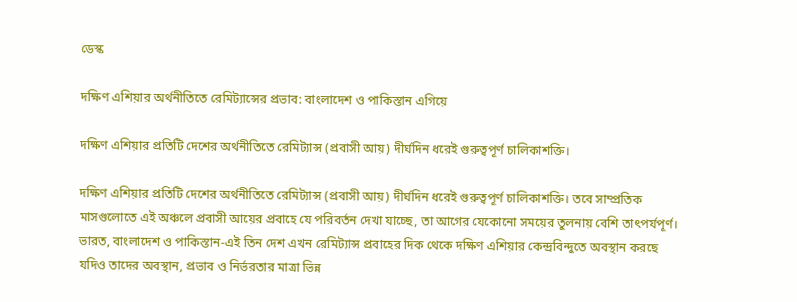ডেস্ক

দক্ষিণ এশিয়ার অর্থনীতিতে রেমিট্যান্সের প্রভাব: বাংলাদেশ ও পাকিস্তান এগিয়ে

দক্ষিণ এশিয়ার প্রতিটি দেশের অর্থনীতিতে রেমিট্যান্স (প্রবাসী আয়) দীর্ঘদিন ধরেই গুরুত্বপূর্ণ চালিকাশক্তি।

দক্ষিণ এশিয়ার প্রতিটি দেশের অর্থনীতিতে রেমিট্যান্স (প্রবাসী আয়) দীর্ঘদিন ধরেই গুরুত্বপূর্ণ চালিকাশক্তি। তবে সাম্প্রতিক মাসগুলোতে এই অঞ্চলে প্রবাসী আয়ের প্রবাহে যে পরিবর্তন দেখা যাচ্ছে, তা আগের যেকোনো সময়ের তুলনায় বেশি তাৎপর্যপূর্ণ। ভারত, বাংলাদেশ ও পাকিস্তান-এই তিন দেশ এখন রেমিট্যান্স প্রবাহের দিক থেকে দক্ষিণ এশিয়ার কেন্দ্রবিন্দুতে অবস্থান করছে যদিও তাদের অবস্থান, প্রভাব ও নির্ভরতার মাত্রা ভিন্ন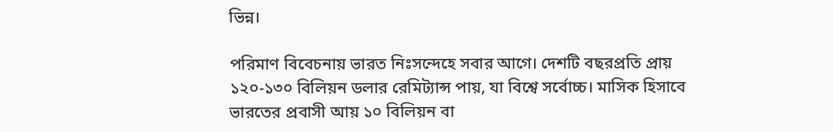ভিন্ন।

পরিমাণ বিবেচনায় ভারত নিঃসন্দেহে সবার আগে। দেশটি বছরপ্রতি প্রায় ১২০-১৩০ বিলিয়ন ডলার রেমিট্যান্স পায়, যা বিশ্বে সর্বোচ্চ। মাসিক হিসাবে ভারতের প্রবাসী আয় ১০ বিলিয়ন বা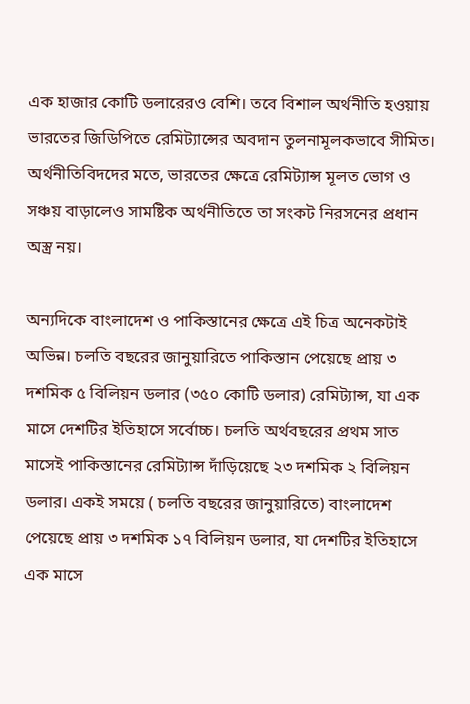এক হাজার কোটি ডলারেরও বেশি। তবে বিশাল অর্থনীতি হওয়ায় ভারতের জিডিপিতে রেমিট্যান্সের অবদান তুলনামূলকভাবে সীমিত। অর্থনীতিবিদদের মতে, ভারতের ক্ষেত্রে রেমিট্যান্স মূলত ভোগ ও সঞ্চয় বাড়ালেও সামষ্টিক অর্থনীতিতে তা সংকট নিরসনের প্রধান অস্ত্র নয়।

অন্যদিকে বাংলাদেশ ও পাকিস্তানের ক্ষেত্রে এই চিত্র অনেকটাই অভিন্ন। চলতি বছরের জানুয়ারিতে পাকিস্তান পেয়েছে প্রায় ৩ দশমিক ৫ বিলিয়ন ডলার (৩৫০ কোটি ডলার) রেমিট্যান্স, যা এক মাসে দেশটির ইতিহাসে সর্বোচ্চ। চলতি অর্থবছরের প্রথম সাত মাসেই পাকিস্তানের রেমিট্যান্স দাঁড়িয়েছে ২৩ দশমিক ২ বিলিয়ন ডলার। একই সময়ে ( চলতি বছরের জানুয়ারিতে) বাংলাদেশ পেয়েছে প্রায় ৩ দশমিক ১৭ বিলিয়ন ডলার, যা দেশটির ইতিহাসে এক মাসে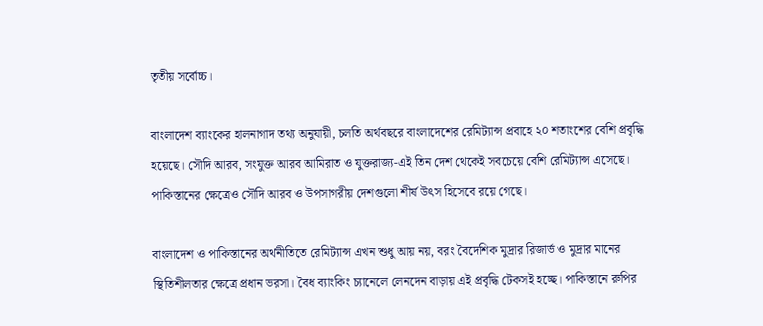তৃতীয় সর্বোচ্চ।

বাংলাদেশ ব্যাংকের হালনাগাদ তথ্য অনুযায়ী, চলতি অর্থবছরে বাংলাদেশের রেমিট্যান্স প্রবাহে ২০ শতাংশের বেশি প্রবৃদ্ধি হয়েছে। সৌদি আরব, সংযুক্ত আরব আমিরাত ও যুক্তরাজ্য-এই তিন দেশ থেকেই সবচেয়ে বেশি রেমিট্যান্স এসেছে। পাকিস্তানের ক্ষেত্রেও সৌদি আরব ও উপসাগরীয় দেশগুলো শীর্ষ উৎস হিসেবে রয়ে গেছে।

বাংলাদেশ ও পাকিস্তানের অর্থনীতিতে রেমিট্যান্স এখন শুধু আয় নয়, বরং বৈদেশিক মুদ্রার রিজার্ভ ও মুদ্রার মানের স্থিতিশীলতার ক্ষেত্রে প্রধান ভরসা। বৈধ ব্যাংকিং চ্যানেলে লেনদেন বাড়ায় এই প্রবৃদ্ধি টেকসই হচ্ছে। পাকিস্তানে রুপির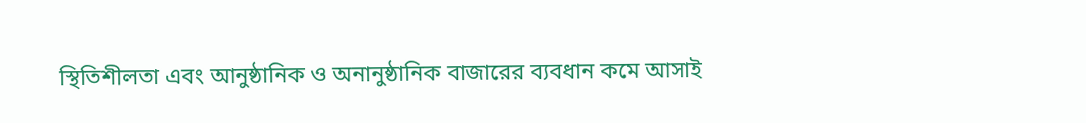স্থিতিশীলতা এবং আনুষ্ঠানিক ও অনানুষ্ঠানিক বাজারের ব্যবধান কমে আসাই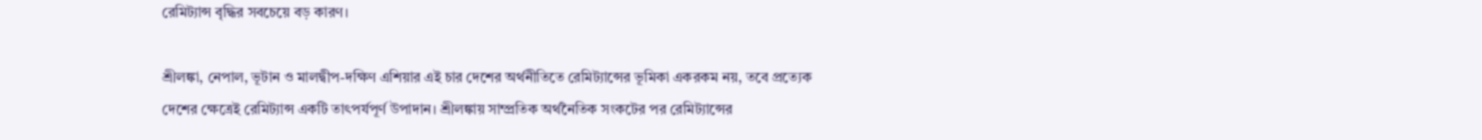রেমিট্যান্স বৃদ্ধির সবচেয়ে বড় কারণ।

শ্রীলঙ্কা, নেপাল, ভূটান ও মালদ্বীপ-দক্ষিণ এশিয়ার এই চার দেশের অর্থনীতিতে রেমিট্যান্সের ভূমিকা একরকম নয়, তবে প্রত্যেক দেশের ক্ষেত্রেই রেমিট্যান্স একটি তাৎপর্যপূর্ণ উপাদান। শ্রীলঙ্কায় সাম্প্রতিক অর্থনৈতিক সংকটের পর রেমিট্যান্সের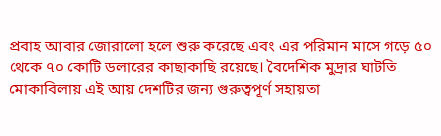প্রবাহ আবার জোরালো হলে শুরু করেছে এবং এর পরিমান মাসে গড়ে ৫০ থেকে ৭০ কোটি ডলারের কাছাকাছি রয়েছে। বৈদেশিক মুদ্রার ঘাটতি মোকাবিলায় এই আয় দেশটির জন্য গুরুত্বপূর্ণ সহায়তা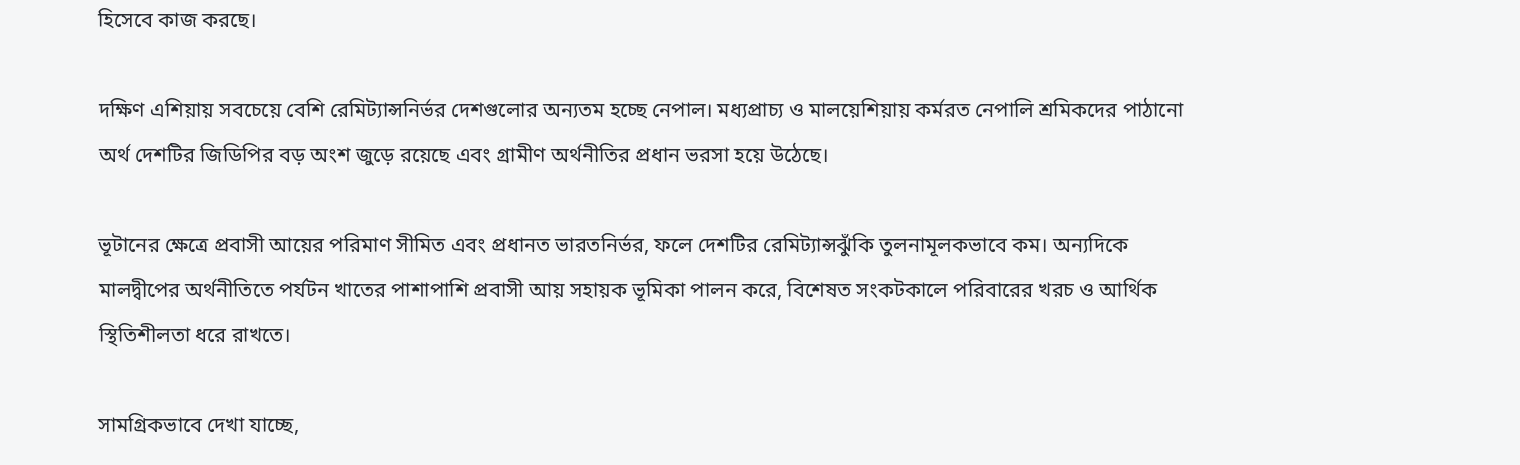হিসেবে কাজ করছে।

দক্ষিণ এশিয়ায় সবচেয়ে বেশি রেমিট্যান্সনির্ভর দেশগুলোর অন্যতম হচ্ছে নেপাল। মধ্যপ্রাচ্য ও মালয়েশিয়ায় কর্মরত নেপালি শ্রমিকদের পাঠানো অর্থ দেশটির জিডিপির বড় অংশ জুড়ে রয়েছে এবং গ্রামীণ অর্থনীতির প্রধান ভরসা হয়ে উঠেছে।

ভূটানের ক্ষেত্রে প্রবাসী আয়ের পরিমাণ সীমিত এবং প্রধানত ভারতনির্ভর, ফলে দেশটির রেমিট্যান্সঝুঁকি তুলনামূলকভাবে কম। অন্যদিকে মালদ্বীপের অর্থনীতিতে পর্যটন খাতের পাশাপাশি প্রবাসী আয় সহায়ক ভূমিকা পালন করে, বিশেষত সংকটকালে পরিবারের খরচ ও আর্থিক স্থিতিশীলতা ধরে রাখতে।

সামগ্রিকভাবে দেখা যাচ্ছে,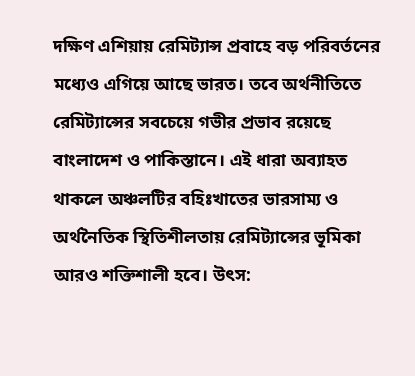দক্ষিণ এশিয়ায় রেমিট্যান্স প্রবাহে বড় পরিবর্তনের মধ্যেও এগিয়ে আছে ভারত। তবে অর্থনীতিতে রেমিট্যান্সের সবচেয়ে গভীর প্রভাব রয়েছে বাংলাদেশ ও পাকিস্তানে। এই ধারা অব্যাহত থাকলে অঞ্চলটির বহিঃখাতের ভারসাম্য ও অর্থনৈতিক স্থিতিশীলতায় রেমিট্যান্সের ভূমিকা আরও শক্তিশালী হবে। উৎস: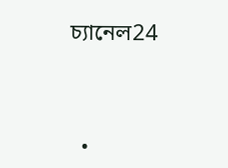চ্যানেল24



  •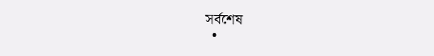সর্বশেষ
  •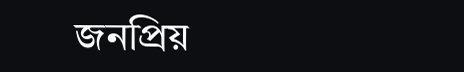জনপ্রিয়